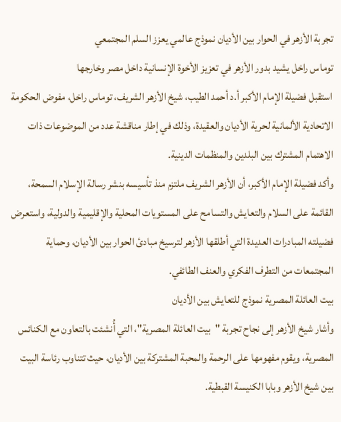تجربة الأزهر في الحوار بين الأديان نموذج عالمي يعزز السلم المجتمعي
توماس راخل يشيد بدور الأزهر في تعزيز الأخوة الإنسانية داخل مصر وخارجها
استقبل فضيلة الإمام الأكبر أ.د أحمد الطيب، شيخ الأزهر الشريف، توماس راخل، مفوض الحكومة الاتحادية الألمانية لحرية الأديان والعقيدة، وذلك في إطار مناقشة عدد من الموضوعات ذات الاهتمام المشترك بين البلدين والمنظمات الدينية.
وأكد فضيلة الإمام الأكبر، أن الأزهر الشريف ملتزم منذ تأسيسه بنشر رسالة الإسلام السمحة، القائمة على السلام والتعايش والتسامح على المستويات المحلية والإقليمية والدولية، واستعرض فضيلته المبادرات العديدة التي أطلقها الأزهر لترسيخ مبادئ الحوار بين الأديان، وحماية المجتمعات من التطرف الفكري والعنف الطائفي.
بيت العائلة المصرية نموذج للتعايش بين الأديان
وأشار شيخ الأزهر إلى نجاح تجربة "بيت العائلة المصرية"، التي أُنشئت بالتعاون مع الكنائس المصرية، ويقوم مفهومها على الرحمة والمحبة المشتركة بين الأديان، حيث تتناوب رئاسة البيت بين شيخ الأزهر وبابا الكنيسة القبطية.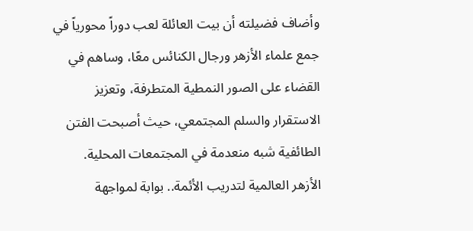وأضاف فضيلته أن بيت العائلة لعب دوراً محورياً في جمع علماء الأزهر ورجال الكنائس معًا، وساهم في القضاء على الصور النمطية المتطرفة، وتعزيز الاستقرار والسلم المجتمعي، حيث أصبحت الفتن الطائفية شبه منعدمة في المجتمعات المحلية.
الأزهر العالمية لتدريب الأئمة.. بوابة لمواجهة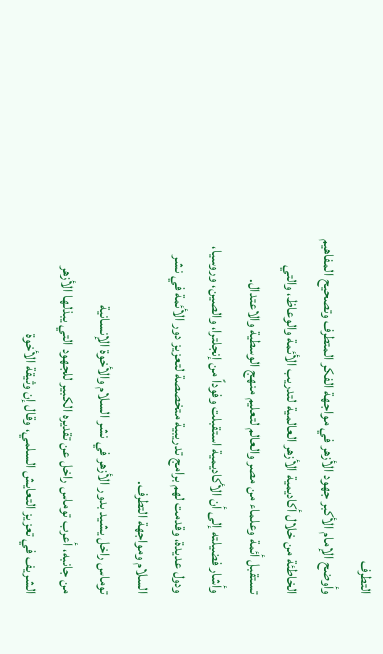التطرف
وأوضح الإمام الأكبر جهود الأزهر في مواجهة الفكر المتطرف وتصحيح المفاهيم الخاطئة من خلال أكاديمية الأزهر العالمية لتدريب الأئمة والوعاظ، والتي تستقبل أئمة وعلماء من مصر والعالم لتعليم منهج الوسطية والاعتدال.
وأشار فضيلته إلى أن الأكاديمية استقبلت وفوداً من إنجلترا، والصين، وروسيا، ودول عديدة، وقدمت لهم برامج تدريبية متخصصة لتعزيز دور الأئمة في نشر السلام ومواجهة التطرف.
توماس راخل يشيد بدور الأزهر في نشر السلام والأخوة الإنسانية
من جانبه، أعرب توماس راخل عن تقديره الكبير للجهود التي يبذلها الأزهر الشريف في تعزيز التعايش السلمي، وقال إن وثيقة الأخوة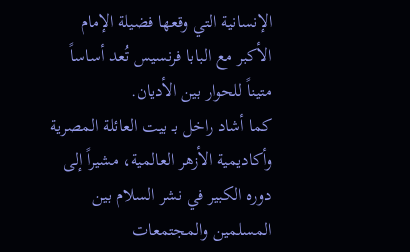الإنسانية التي وقعها فضيلة الإمام الأكبر مع البابا فرنسيس تُعد أساساً متيناً للحوار بين الأديان.
كما أشاد راخل بـ بيت العائلة المصرية وأكاديمية الأزهر العالمية، مشيراً إلى دوره الكبير في نشر السلام بين المسلمين والمجتمعات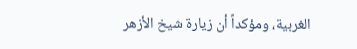الغربية، ومؤكداً أن زيارة شيخ الأزهر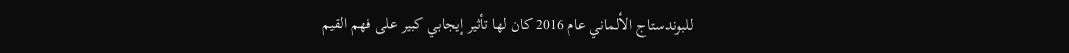للبوندستاج الألماني عام 2016 كان لها تأثير إيجابي كبير على فهم القيم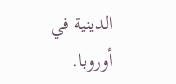الدينية في أوروبا.